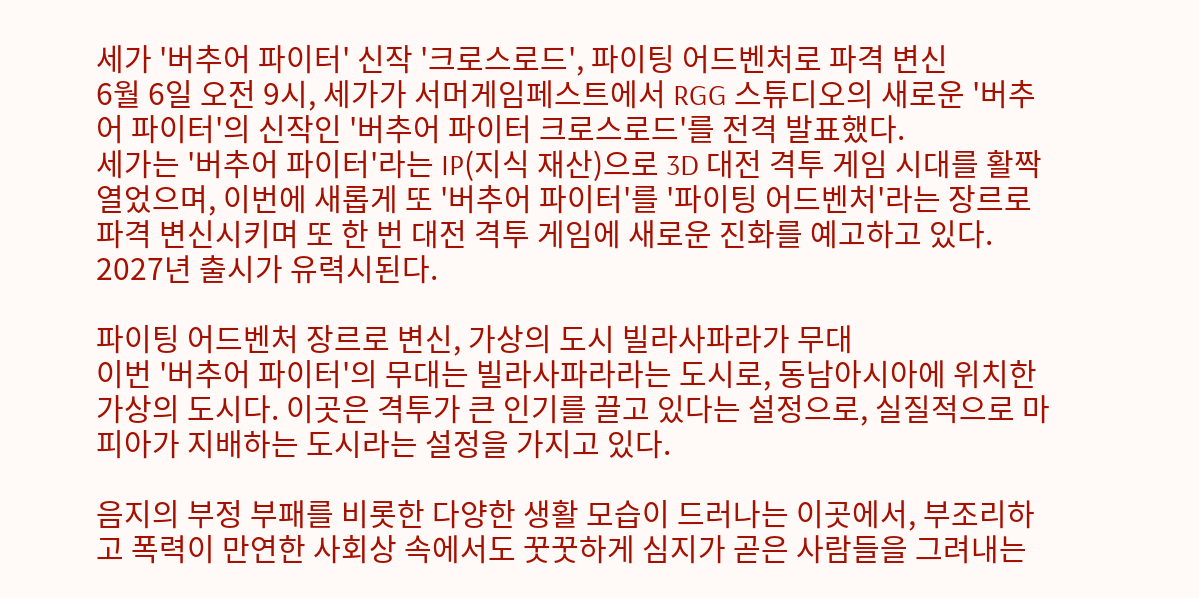세가 '버추어 파이터' 신작 '크로스로드', 파이팅 어드벤처로 파격 변신
6월 6일 오전 9시, 세가가 서머게임페스트에서 RGG 스튜디오의 새로운 '버추어 파이터'의 신작인 '버추어 파이터 크로스로드'를 전격 발표했다.
세가는 '버추어 파이터'라는 IP(지식 재산)으로 3D 대전 격투 게임 시대를 활짝 열었으며, 이번에 새롭게 또 '버추어 파이터'를 '파이팅 어드벤처'라는 장르로 파격 변신시키며 또 한 번 대전 격투 게임에 새로운 진화를 예고하고 있다. 2027년 출시가 유력시된다.

파이팅 어드벤처 장르로 변신, 가상의 도시 빌라사파라가 무대
이번 '버추어 파이터'의 무대는 빌라사파라라는 도시로, 동남아시아에 위치한 가상의 도시다. 이곳은 격투가 큰 인기를 끌고 있다는 설정으로, 실질적으로 마피아가 지배하는 도시라는 설정을 가지고 있다.

음지의 부정 부패를 비롯한 다양한 생활 모습이 드러나는 이곳에서, 부조리하고 폭력이 만연한 사회상 속에서도 꿋꿋하게 심지가 곧은 사람들을 그려내는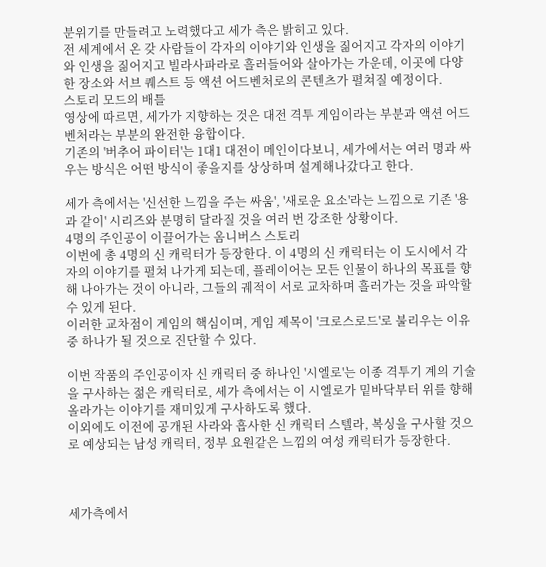분위기를 만들려고 노력했다고 세가 측은 밝히고 있다.
전 세계에서 온 갖 사람들이 각자의 이야기와 인생을 짊어지고 각자의 이야기와 인생을 짊어지고 빌라사파라로 흘러들어와 살아가는 가운데, 이곳에 다양한 장소와 서브 퀘스트 등 액션 어드벤처로의 콘텐츠가 펼쳐질 예정이다.
스토리 모드의 배틀
영상에 따르면, 세가가 지향하는 것은 대전 격투 게임이라는 부분과 액션 어드벤처라는 부분의 완전한 융합이다.
기존의 '버추어 파이터'는 1대1 대전이 메인이다보니, 세가에서는 여러 명과 싸우는 방식은 어떤 방식이 좋을지를 상상하며 설계해나갔다고 한다.

세가 측에서는 '신선한 느낌을 주는 싸움', '새로운 요소'라는 느낌으로 기존 '용과 같이' 시리즈와 분명히 달라질 것을 여러 번 강조한 상황이다.
4명의 주인공이 이끌어가는 옴니버스 스토리
이번에 총 4명의 신 캐릭터가 등장한다. 이 4명의 신 캐릭터는 이 도시에서 각자의 이야기를 펼쳐 나가게 되는데, 플레이어는 모든 인물이 하나의 목표를 향해 나아가는 것이 아니라, 그들의 궤적이 서로 교차하며 흘러가는 것을 파악할 수 있게 된다.
이러한 교차점이 게임의 핵심이며, 게임 제목이 '크로스로드'로 불리우는 이유 중 하나가 될 것으로 진단할 수 있다.

이번 작품의 주인공이자 신 캐릭터 중 하나인 '시엘로'는 이종 격투기 계의 기술을 구사하는 젊은 캐릭터로, 세가 측에서는 이 시엘로가 밑바닥부터 위를 향해 올라가는 이야기를 재미있게 구사하도록 했다.
이외에도 이전에 공개된 사라와 흡사한 신 캐릭터 스텔라, 복싱을 구사할 것으로 예상되는 남성 캐릭터, 정부 요원같은 느낌의 여성 캐릭터가 등장한다.



세가측에서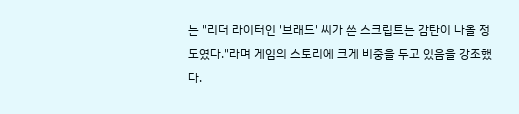는 "리더 라이터인 '브래드' 씨가 쓴 스크립트는 감탄이 나올 정도였다."라며 게임의 스토리에 크게 비중을 두고 있음을 강조했다.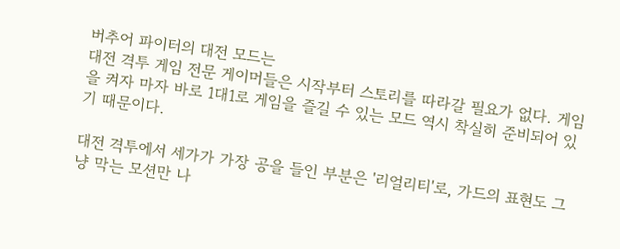버추어 파이터의 대전 모드는
대전 격투 게임 전문 게이머들은 시작부터 스토리를 따라갈 필요가 없다. 게임을 켜자 마자 바로 1대1로 게임을 즐길 수 있는 모드 역시 착실히 준비되어 있기 때문이다.

대전 격투에서 세가가 가장 공을 들인 부분은 '리얼리티'로, 가드의 표현도 그냥 막는 모션만 나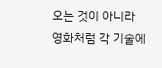오는 것이 아니라 영화처럼 각 기술에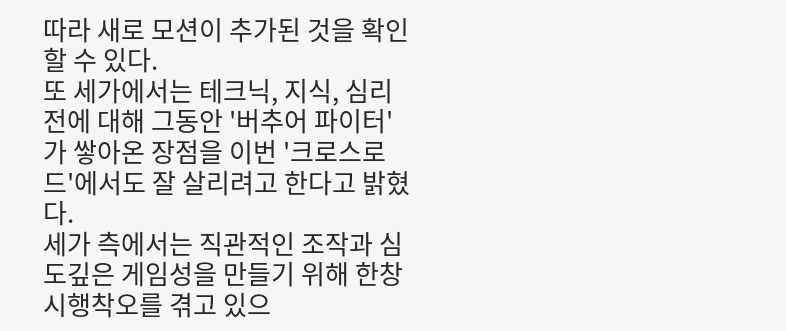따라 새로 모션이 추가된 것을 확인할 수 있다.
또 세가에서는 테크닉, 지식, 심리전에 대해 그동안 '버추어 파이터'가 쌓아온 장점을 이번 '크로스로드'에서도 잘 살리려고 한다고 밝혔다.
세가 측에서는 직관적인 조작과 심도깊은 게임성을 만들기 위해 한창 시행착오를 겪고 있으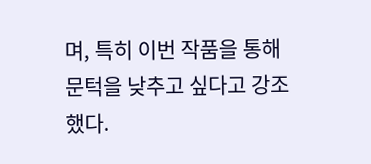며, 특히 이번 작품을 통해 문턱을 낮추고 싶다고 강조했다.